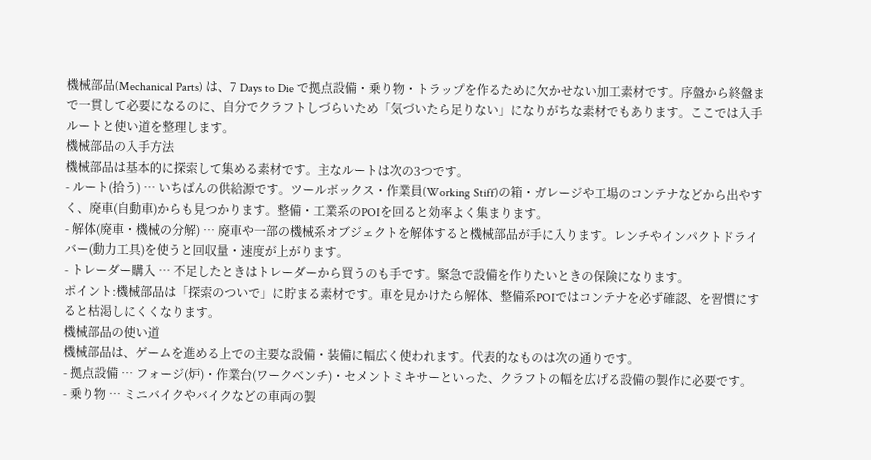機械部品(Mechanical Parts) は、7 Days to Die で拠点設備・乗り物・トラップを作るために欠かせない加工素材です。序盤から終盤まで一貫して必要になるのに、自分でクラフトしづらいため「気づいたら足りない」になりがちな素材でもあります。ここでは入手ルートと使い道を整理します。
機械部品の入手方法
機械部品は基本的に探索して集める素材です。主なルートは次の3つです。
- ルート(拾う) … いちばんの供給源です。ツールボックス・作業員(Working Stiff)の箱・ガレージや工場のコンテナなどから出やすく、廃車(自動車)からも見つかります。整備・工業系のPOIを回ると効率よく集まります。
- 解体(廃車・機械の分解) … 廃車や一部の機械系オブジェクトを解体すると機械部品が手に入ります。レンチやインパクトドライバー(動力工具)を使うと回収量・速度が上がります。
- トレーダー購入 … 不足したときはトレーダーから買うのも手です。緊急で設備を作りたいときの保険になります。
ポイント:機械部品は「探索のついで」に貯まる素材です。車を見かけたら解体、整備系POIではコンテナを必ず確認、を習慣にすると枯渇しにくくなります。
機械部品の使い道
機械部品は、ゲームを進める上での主要な設備・装備に幅広く使われます。代表的なものは次の通りです。
- 拠点設備 … フォージ(炉)・作業台(ワークベンチ)・セメントミキサーといった、クラフトの幅を広げる設備の製作に必要です。
- 乗り物 … ミニバイクやバイクなどの車両の製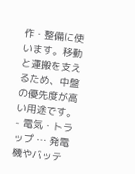作・整備に使います。移動と運搬を支えるため、中盤の優先度が高い用途です。
- 電気・トラップ … 発電機やバッテ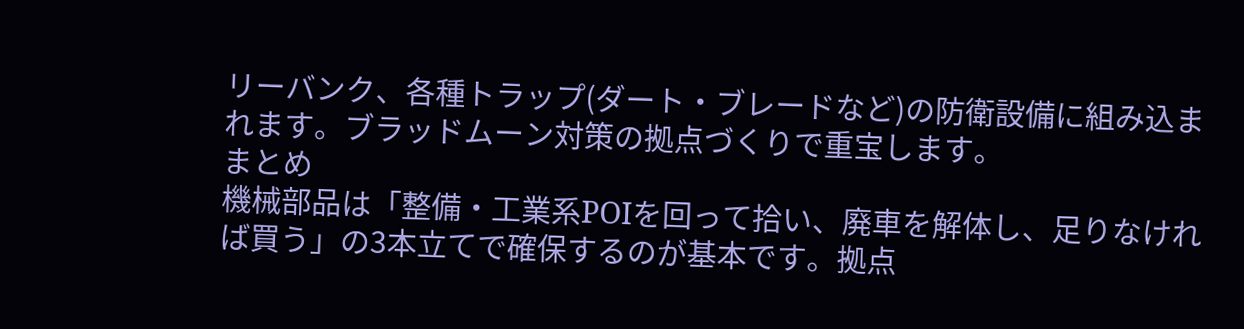リーバンク、各種トラップ(ダート・ブレードなど)の防衛設備に組み込まれます。ブラッドムーン対策の拠点づくりで重宝します。
まとめ
機械部品は「整備・工業系POIを回って拾い、廃車を解体し、足りなければ買う」の3本立てで確保するのが基本です。拠点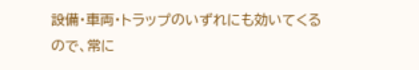設備・車両・トラップのいずれにも効いてくるので、常に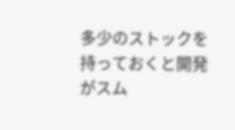多少のストックを持っておくと開発がスム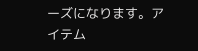ーズになります。アイテム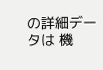の詳細データは 機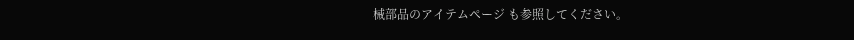械部品のアイテムページ も参照してください。